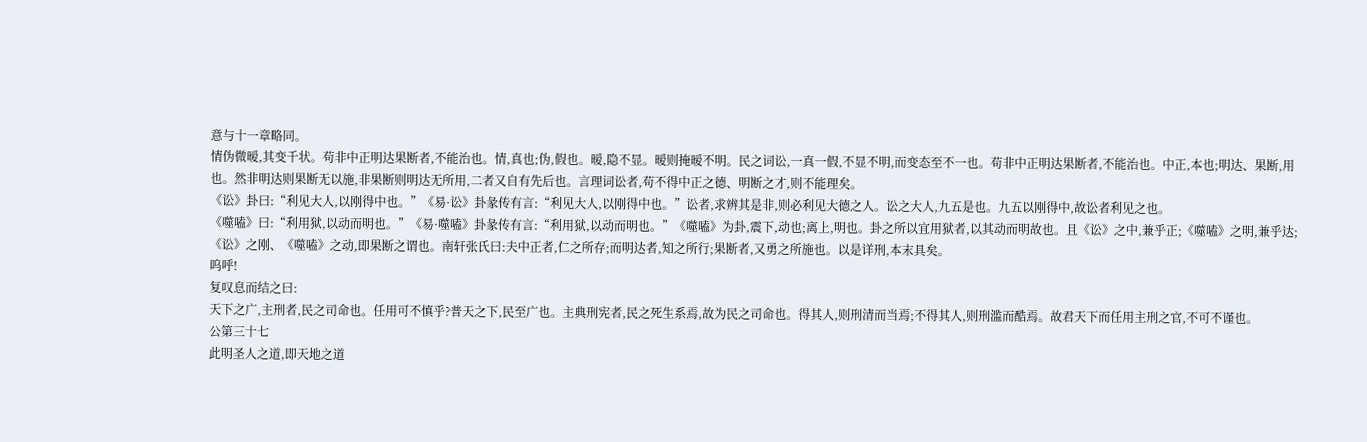意与十一章略同。
情伪微暧,其变千状。苟非中正明达果断者,不能治也。情,真也;伪,假也。暧,隐不显。暧则掩暧不明。民之词讼,一真一假,不显不明,而变态至不一也。苟非中正明达果断者,不能治也。中正,本也;明达、果断,用也。然非明达则果断无以施,非果断则明达无所用,二者又自有先后也。言理词讼者,苟不得中正之德、明断之才,则不能理矣。
《讼》卦曰:“利见大人,以刚得中也。”《易·讼》卦彖传有言:“利见大人,以刚得中也。”讼者,求辨其是非,则必利见大德之人。讼之大人,九五是也。九五以刚得中,故讼者利见之也。
《噬嗑》曰:“利用狱,以动而明也。”《易·噬嗑》卦彖传有言:“利用狱,以动而明也。”《噬嗑》为卦,震下,动也;离上,明也。卦之所以宜用狱者,以其动而明故也。且《讼》之中,兼乎正;《噬嗑》之明,兼乎达;《讼》之刚、《噬嗑》之动,即果断之谓也。南轩张氏曰:夫中正者,仁之所存;而明达者,知之所行;果断者,又勇之所施也。以是详刑,本末具矣。
呜呼!
复叹息而结之曰:
天下之广,主刑者,民之司命也。任用可不慎乎?普天之下,民至广也。主典刑宪者,民之死生系焉,故为民之司命也。得其人,则刑清而当焉;不得其人,则刑滥而酷焉。故君天下而任用主刑之官,不可不谨也。
公第三十七
此明圣人之道,即天地之道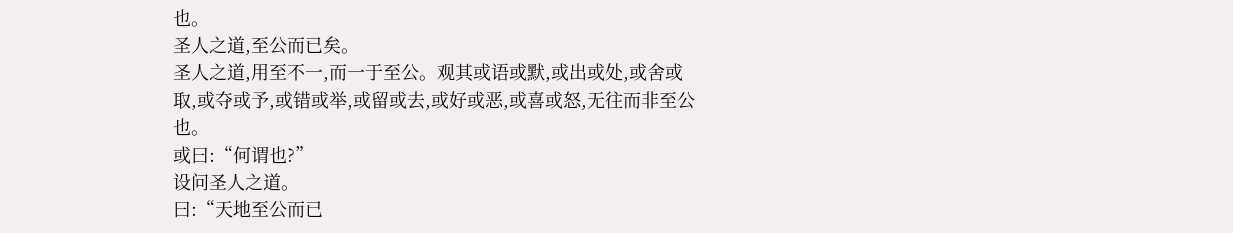也。
圣人之道,至公而已矣。
圣人之道,用至不一,而一于至公。观其或语或默,或出或处,或舍或取,或夺或予,或错或举,或留或去,或好或恶,或喜或怒,无往而非至公也。
或曰:“何谓也?”
设问圣人之道。
曰:“天地至公而已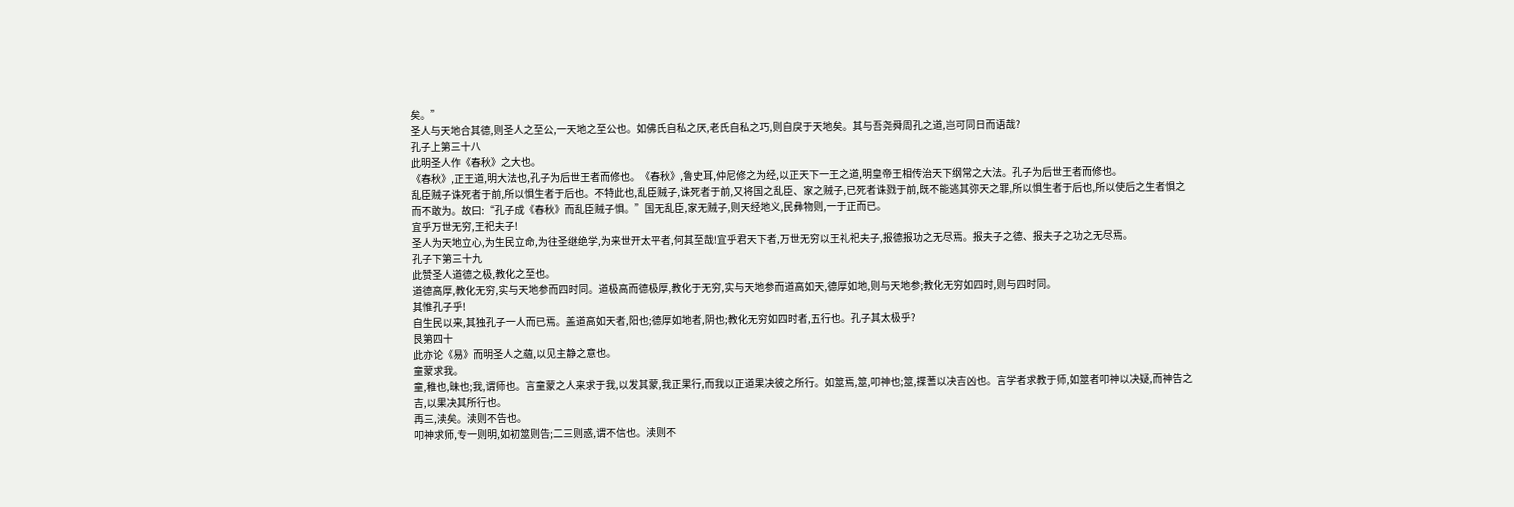矣。”
圣人与天地合其德,则圣人之至公,一天地之至公也。如佛氏自私之厌,老氏自私之巧,则自戾于天地矣。其与吾尧舜周孔之道,岂可同日而语哉?
孔子上第三十八
此明圣人作《春秋》之大也。
《春秋》,正王道,明大法也,孔子为后世王者而修也。《春秋》,鲁史耳,仲尼修之为经,以正天下一王之道,明皇帝王相传治天下纲常之大法。孔子为后世王者而修也。
乱臣贼子诛死者于前,所以惧生者于后也。不特此也,乱臣贼子,诛死者于前,又将国之乱臣、家之贼子,已死者诛戮于前,既不能逃其弥天之罪,所以惧生者于后也,所以使后之生者惧之而不敢为。故曰:“孔子成《春秋》而乱臣贼子惧。”国无乱臣,家无贼子,则天经地义,民彝物则,一于正而已。
宜乎万世无穷,王祀夫子!
圣人为天地立心,为生民立命,为往圣继绝学,为来世开太平者,何其至哉!宜乎君天下者,万世无穷以王礼祀夫子,报德报功之无尽焉。报夫子之德、报夫子之功之无尽焉。
孔子下第三十九
此赞圣人道德之极,教化之至也。
道德高厚,教化无穷,实与天地参而四时同。道极高而德极厚,教化于无穷,实与天地参而道高如天,德厚如地,则与天地参;教化无穷如四时,则与四时同。
其惟孔子乎!
自生民以来,其独孔子一人而已焉。盖道高如天者,阳也;德厚如地者,阴也;教化无穷如四时者,五行也。孔子其太极乎?
艮第四十
此亦论《易》而明圣人之藴,以见主静之意也。
童蒙求我。
童,稚也,昧也;我,谓师也。言童蒙之人来求于我,以发其蒙,我正果行,而我以正道果决彼之所行。如筮焉,筮,叩神也;筮,揲蓍以决吉凶也。言学者求教于师,如筮者叩神以决疑,而神告之吉,以果决其所行也。
再三,渎矣。渎则不告也。
叩神求师,专一则明,如初筮则告;二三则惑,谓不信也。渎则不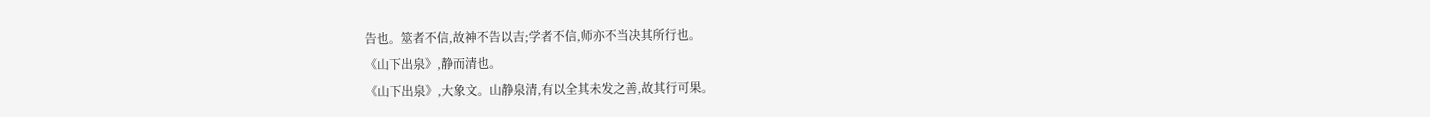告也。筮者不信,故神不告以吉;学者不信,师亦不当决其所行也。
《山下出泉》,静而清也。
《山下出泉》,大象文。山静泉清,有以全其未发之善,故其行可果。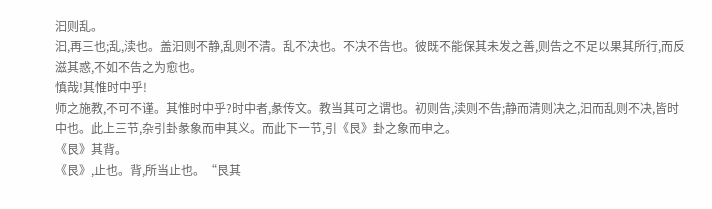汩则乱。
汩,再三也;乱,渎也。盖汩则不静,乱则不清。乱不决也。不决不告也。彼既不能保其未发之善,则告之不足以果其所行,而反滋其惑,不如不告之为愈也。
慎哉!其惟时中乎!
师之施教,不可不谨。其惟时中乎?时中者,彖传文。教当其可之谓也。初则告,渎则不告;静而清则决之,汩而乱则不决,皆时中也。此上三节,杂引卦彖象而申其义。而此下一节,引《艮》卦之象而申之。
《艮》其背。
《艮》,止也。背,所当止也。“艮其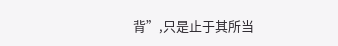背”,只是止于其所当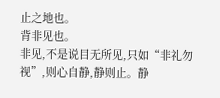止之地也。
背非见也。
非见,不是说目无所见,只如“非礼勿视”,则心自静,静则止。静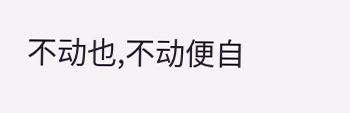不动也,不动便自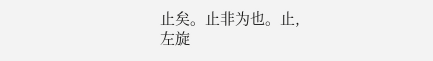止矣。止非为也。止,
左旋